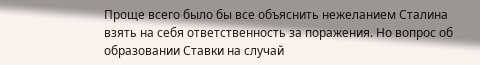Проще всего было бы все объяснить нежеланием Сталина взять на себя ответственность за поражения. Но вопрос об образовании Ставки на случай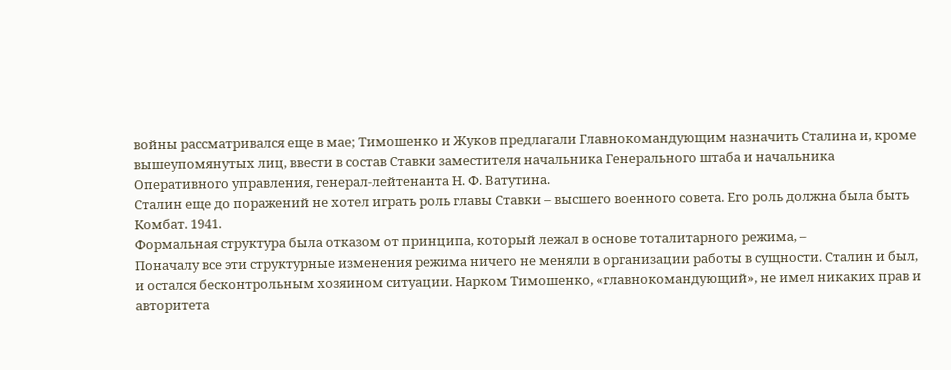войны рассматривался еще в мае; Тимошенко и Жуков предлагали Главнокомандующим назначить Сталина и, кроме вышеупомянутых лиц, ввести в состав Ставки заместителя начальника Генерального штаба и начальника Оперативного управления, генерал-лейтенанта Н. Ф. Ватутина.
Сталин еще до поражений не хотел играть роль главы Ставки – высшего военного совета. Его роль должна была быть
Комбат. 1941.
Формальная структура была отказом от принципа, который лежал в основе тоталитарного режима, –
Поначалу все эти структурные изменения режима ничего не меняли в организации работы в сущности. Сталин и был, и остался бесконтрольным хозяином ситуации. Нарком Тимошенко, «главнокомандующий», не имел никаких прав и авторитета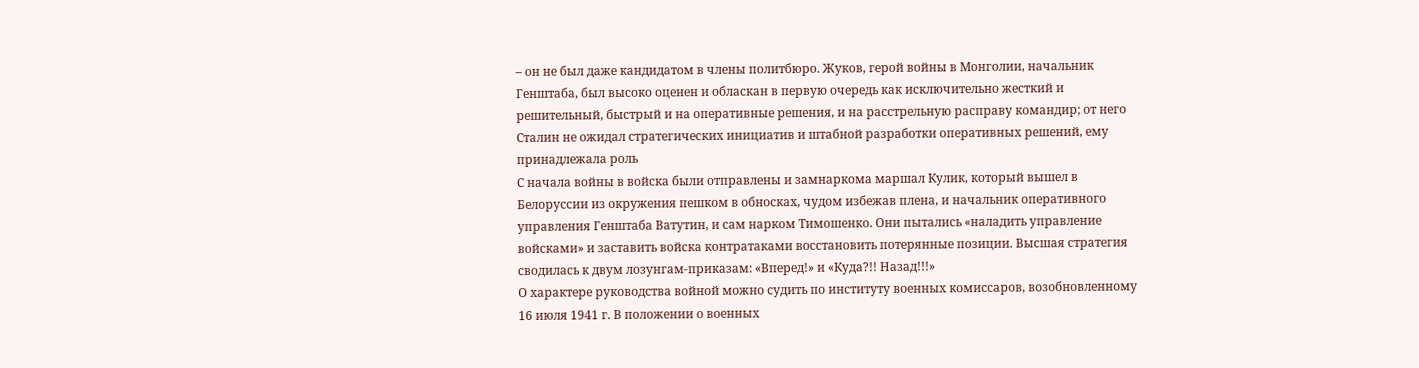– он не был даже кандидатом в члены политбюро. Жуков, герой войны в Монголии, начальник Генштаба, был высоко оценен и обласкан в первую очередь как исключительно жесткий и решительный, быстрый и на оперативные решения, и на расстрельную расправу командир; от него Сталин не ожидал стратегических инициатив и штабной разработки оперативных решений, ему принадлежала роль
С начала войны в войска были отправлены и замнаркома маршал Кулик, который вышел в Белоруссии из окружения пешком в обносках, чудом избежав плена, и начальник оперативного управления Генштаба Ватутин, и сам нарком Тимошенко. Они пытались «наладить управление войсками» и заставить войска контратаками восстановить потерянные позиции. Высшая стратегия сводилась к двум лозунгам-приказам: «Вперед!» и «Куда?!! Назад!!!»
О характере руководства войной можно судить по институту военных комиссаров, возобновленному 16 июля 1941 г. В положении о военных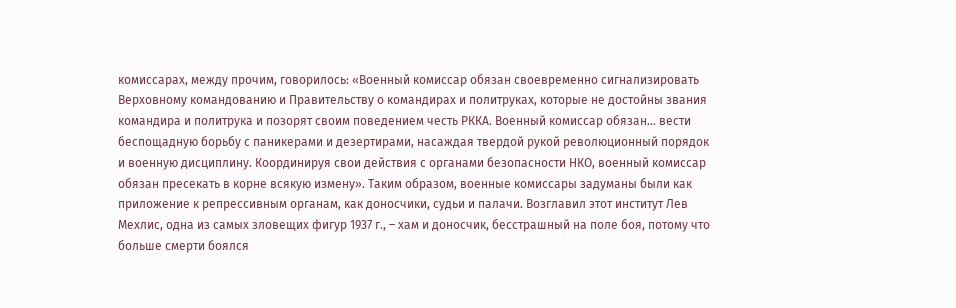комиссарах, между прочим, говорилось: «Военный комиссар обязан своевременно сигнализировать Верховному командованию и Правительству о командирах и политруках, которые не достойны звания командира и политрука и позорят своим поведением честь РККА. Военный комиссар обязан… вести беспощадную борьбу с паникерами и дезертирами, насаждая твердой рукой революционный порядок и военную дисциплину. Координируя свои действия с органами безопасности НКО, военный комиссар обязан пресекать в корне всякую измену». Таким образом, военные комиссары задуманы были как приложение к репрессивным органам, как доносчики, судьи и палачи. Возглавил этот институт Лев Мехлис, одна из самых зловещих фигур 1937 г., – хам и доносчик, бесстрашный на поле боя, потому что больше смерти боялся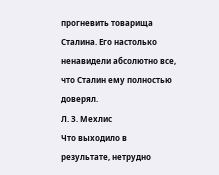прогневить товарища Сталина. Его настолько ненавидели абсолютно все, что Сталин ему полностью доверял.
Л. З. Мехлис
Что выходило в результате, нетрудно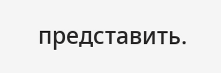представить.